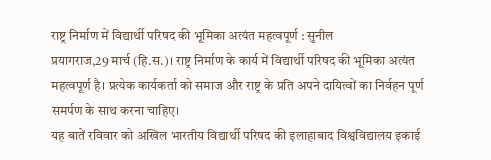राष्ट्र निर्माण में विद्यार्थी परिषद की भूमिका अत्यंत महत्वपूर्ण : सुनील
प्रयागराज,29 मार्च (हि.स.)। राष्ट्र निर्माण के कार्य में विद्यार्थी परिषद की भूमिका अत्यंत महत्वपूर्ण है। प्रत्येक कार्यकर्ता को समाज और राष्ट्र के प्रति अपने दायित्वों का निर्वहन पूर्ण समर्पण के साथ करना चाहिए।
यह बातें रविवार को अखिल भारतीय विद्यार्थी परिषद की इलाहाबाद विश्वविद्यालय इकाई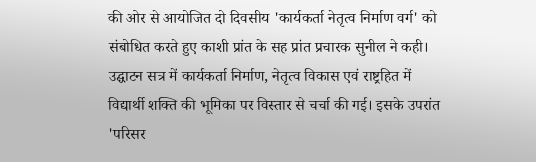की ओर से आयोजित दो दिवसीय 'कार्यकर्ता नेतृत्व निर्माण वर्ग' को संबोधित करते हुए काशी प्रांत के सह प्रांत प्रचारक सुनील ने कही।
उद्घाटन सत्र में कार्यकर्ता निर्माण, नेतृत्व विकास एवं राष्ट्रहित में विद्यार्थी शक्ति की भूमिका पर विस्तार से चर्चा की गई। इसके उपरांत 'परिसर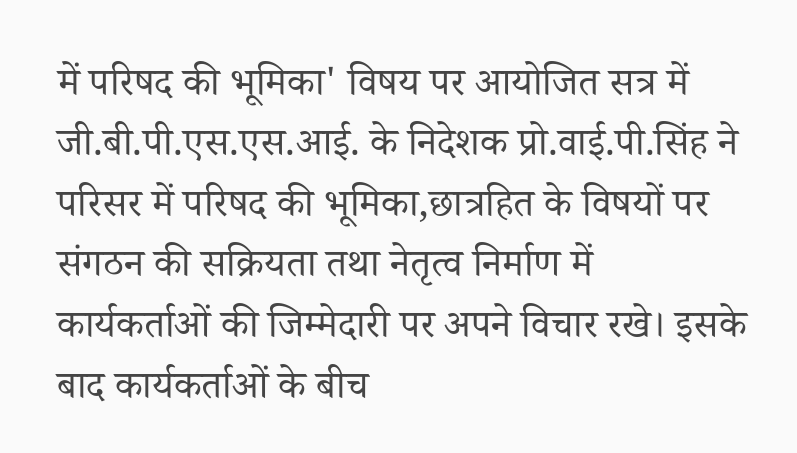में परिषद की भूमिका' विषय पर आयोजित सत्र में जी.बी.पी.एस.एस.आई. के निदेशक प्रो.वाई.पी.सिंह ने परिसर में परिषद की भूमिका,छात्रहित के विषयों पर संगठन की सक्रियता तथा नेतृत्व निर्माण में कार्यकर्ताओं की जिम्मेदारी पर अपने विचार रखे। इसके बाद कार्यकर्ताओं के बीच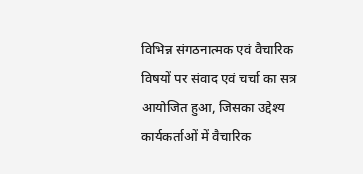विभिन्न संगठनात्मक एवं वैचारिक विषयों पर संवाद एवं चर्चा का सत्र आयोजित हुआ, जिसका उद्देश्य कार्यकर्ताओं में वैचारिक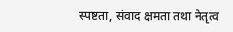स्पष्टता, संवाद क्षमता तथा नेतृत्व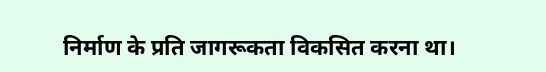निर्माण के प्रति जागरूकता विकसित करना था।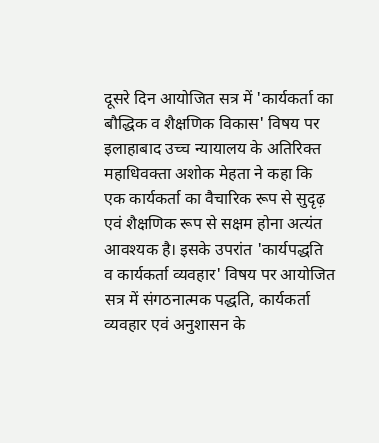दूसरे दिन आयोजित सत्र में 'कार्यकर्ता का बौद्धिक व शैक्षणिक विकास' विषय पर इलाहाबाद उच्च न्यायालय के अतिरिक्त महाधिवक्ता अशोक मेहता ने कहा कि एक कार्यकर्ता का वैचारिक रूप से सुदृढ़ एवं शैक्षणिक रूप से सक्षम होना अत्यंत आवश्यक है। इसके उपरांत 'कार्यपद्धति व कार्यकर्ता व्यवहार' विषय पर आयोजित सत्र में संगठनात्मक पद्धति, कार्यकर्ता व्यवहार एवं अनुशासन के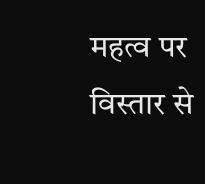महत्व पर विस्तार से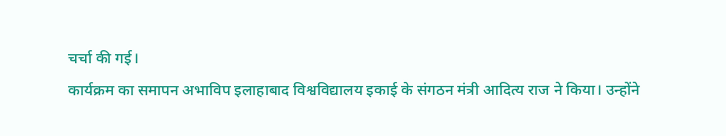चर्चा की गई।
कार्यक्रम का समापन अभाविप इलाहाबाद विश्वविद्यालय इकाई के संगठन मंत्री आदित्य राज ने किया। उन्होंने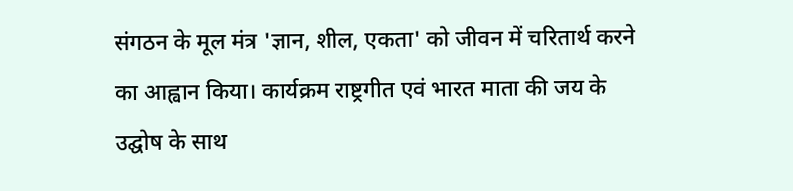संगठन के मूल मंत्र 'ज्ञान, शील, एकता' को जीवन में चरितार्थ करने का आह्वान किया। कार्यक्रम राष्ट्रगीत एवं भारत माता की जय के उद्घोष के साथ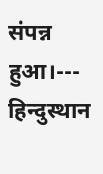संपन्न हुआ।---
हिन्दुस्थान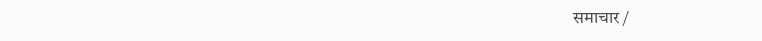समाचार /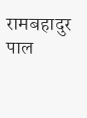रामबहादुर पाल